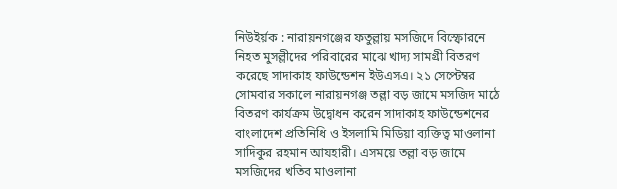নিউইর্য়ক : নারায়নগঞ্জের ফতুল্লায় মসজিদে বিস্ফোরনে নিহত মুসল্লীদের পরিবারের মাঝে খাদ্য সামগ্রী বিতরণ করেছে সাদাকাহ ফাউন্ডেশন ইউএসএ। ২১ সেপ্টেম্বর সোমবার সকালে নারায়নগঞ্জ তল্লা বড় জামে মসজিদ মাঠে বিতরণ কার্যক্রম উদ্বোধন করেন সাদাকাহ ফাউন্ডেশনের বাংলাদেশ প্রতিনিধি ও ইসলামি মিডিয়া ব্যক্তিত্ব মাওলানা সাদিকুর রহমান আযহারী। এসময়ে তল্লা বড় জামে মসজিদের খতিব মাওলানা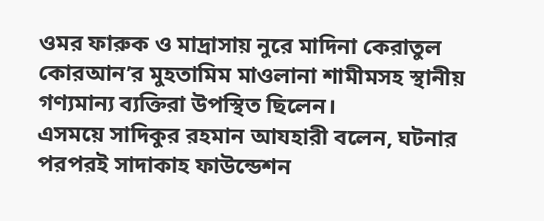ওমর ফারুক ও মাদ্রাসায় নুরে মাদিনা কেরাতুল কোরআন’র মুহতামিম মাওলানা শামীমসহ স্থানীয় গণ্যমান্য ব্যক্তিরা উপস্থিত ছিলেন।
এসময়ে সাদিকুর রহমান আযহারী বলেন, ঘটনার পরপরই সাদাকাহ ফাউন্ডেশন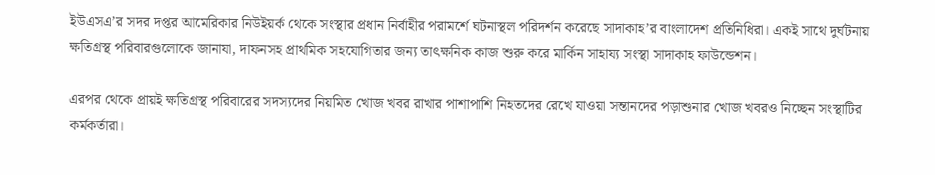ইউএসএ’র সদর দপ্তর আমেরিকার নিউইয়র্ক থেকে সংস্থার প্রধান নির্বাহীর পরামর্শে ঘটনাস্থল পরিদর্শন করেছে সাদাকাহ’র বাংলাদেশ প্রতিনিধিরা। একই সাথে দুর্ঘটনায় ক্ষতিগ্রস্থ পরিবারগুলোকে জানাযা, দাফনসহ প্রাথমিক সহযোগিতার জন্য তাৎক্ষনিক কাজ শুরু করে মার্কিন সাহায্য সংস্থা সাদাকাহ ফাউন্ডেশন।

এরপর থেকে প্রায়ই ক্ষতিগ্রস্থ পরিবারের সদস্যদের নিয়মিত খোজ খবর রাখার পাশাপাশি নিহতদের রেখে যাওয়া সন্তানদের পড়াশুনার খোজ খবরও নিচ্ছেন সংস্থাটির কর্মকর্তারা।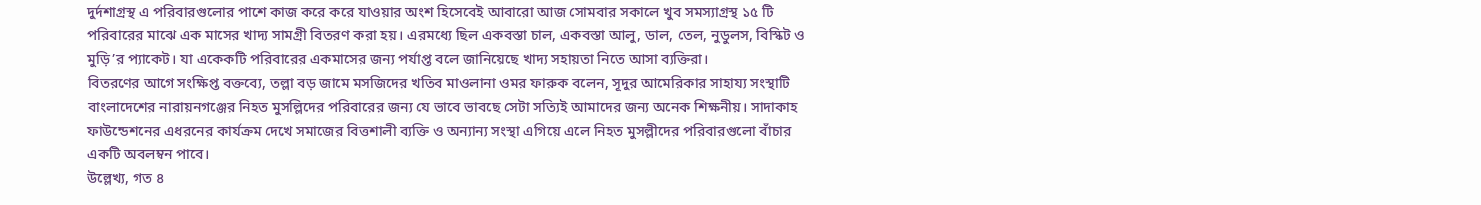দুর্দশাগ্রস্থ এ পরিবারগুলোর পাশে কাজ করে করে যাওয়ার অংশ হিসেবেই আবারো আজ সোমবার সকালে খুব সমস্যাগ্রস্থ ১৫ টি পরিবারের মাঝে এক মাসের খাদ্য সামগ্রী বিতরণ করা হয়। এরমধ্যে ছিল একবস্তা চাল, একবস্তা আলু, ডাল, তেল, নুডুলস, বিস্কিট ও মুড়ি’র প্যাকেট। যা একেকটি পরিবারের একমাসের জন্য পর্যাপ্ত বলে জানিয়েছে খাদ্য সহায়তা নিতে আসা ব্যক্তিরা।
বিতরণের আগে সংক্ষিপ্ত বক্তব্যে, তল্লা বড় জামে মসজিদের খতিব মাওলানা ওমর ফারুক বলেন, সূদুর আমেরিকার সাহায্য সংস্থাটি বাংলাদেশের নারায়নগঞ্জের নিহত মুসল্লিদের পরিবারের জন্য যে ভাবে ভাবছে সেটা সত্যিই আমাদের জন্য অনেক শিক্ষনীয়। সাদাকাহ ফাউন্ডেশনের এধরনের কার্যক্রম দেখে সমাজের বিত্তশালী ব্যক্তি ও অন্যান্য সংস্থা এগিয়ে এলে নিহত মুসল্লীদের পরিবারগুলো বাঁচার একটি অবলম্বন পাবে।
উল্লেখ্য, গত ৪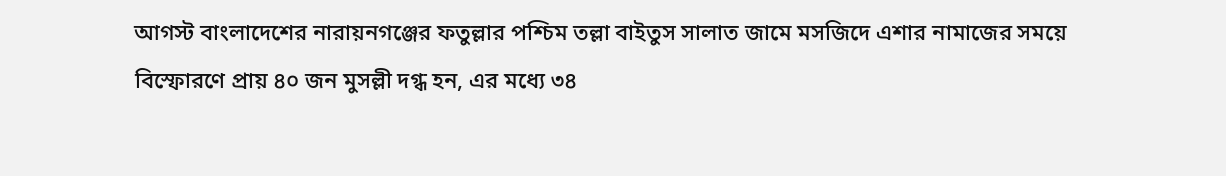আগস্ট বাংলাদেশের নারায়নগঞ্জের ফতুল্লার পশ্চিম তল্লা বাইতুস সালাত জামে মসজিদে এশার নামাজের সময়ে বিস্ফোরণে প্রায় ৪০ জন মুসল্লী দগ্ধ হন, এর মধ্যে ৩৪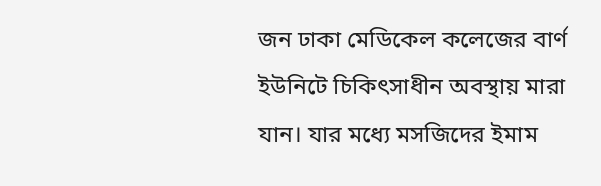জন ঢাকা মেডিকেল কলেজের বার্ণ ইউনিটে চিকিৎসাধীন অবস্থায় মারা যান। যার মধ্যে মসজিদের ইমাম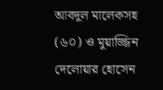আবদুল মালেকসহ (৬০) ও মুয়াজ্জিন দেলোয়ার হোসেন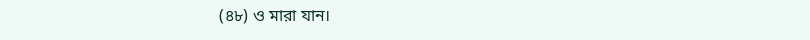(৪৮) ও মারা যান।